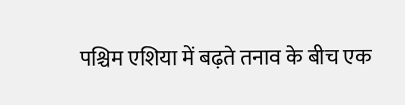पश्चिम एशिया में बढ़ते तनाव के बीच एक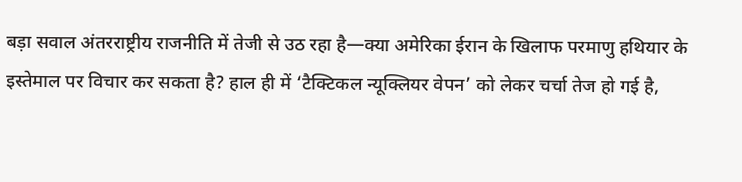बड़ा सवाल अंतरराष्ट्रीय राजनीति में तेजी से उठ रहा है—क्या अमेरिका ईरान के खिलाफ परमाणु हथियार के इस्तेमाल पर विचार कर सकता है? हाल ही में ‘टैक्टिकल न्यूक्लियर वेपन’ को लेकर चर्चा तेज हो गई है,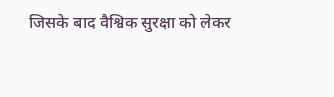जिसके बाद वैश्विक सुरक्षा को लेकर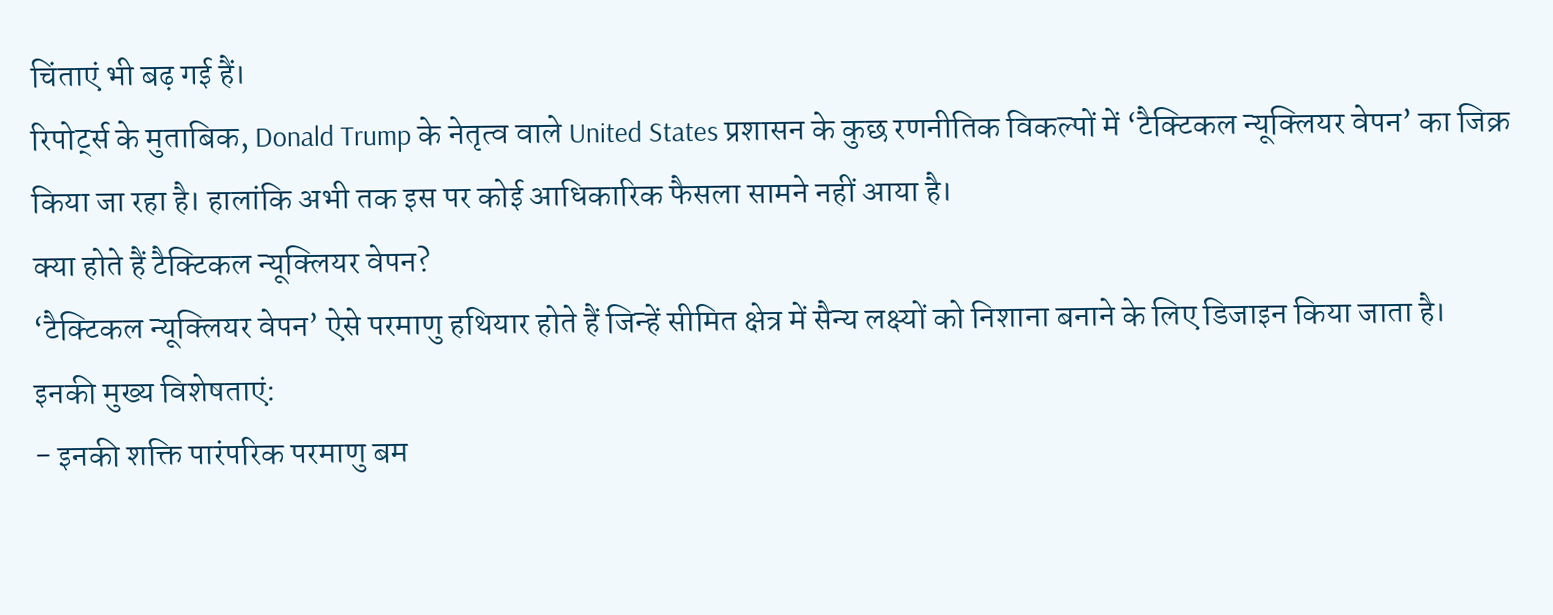चिंताएं भी बढ़ गई हैं।
रिपोर्ट्स के मुताबिक, Donald Trump के नेतृत्व वाले United States प्रशासन के कुछ रणनीतिक विकल्पों में ‘टैक्टिकल न्यूक्लियर वेपन’ का जिक्र किया जा रहा है। हालांकि अभी तक इस पर कोई आधिकारिक फैसला सामने नहीं आया है।
क्या होते हैं टैक्टिकल न्यूक्लियर वेपन?
‘टैक्टिकल न्यूक्लियर वेपन’ ऐसे परमाणु हथियार होते हैं जिन्हें सीमित क्षेत्र में सैन्य लक्ष्यों को निशाना बनाने के लिए डिजाइन किया जाता है।
इनकी मुख्य विशेषताएं:
- इनकी शक्ति पारंपरिक परमाणु बम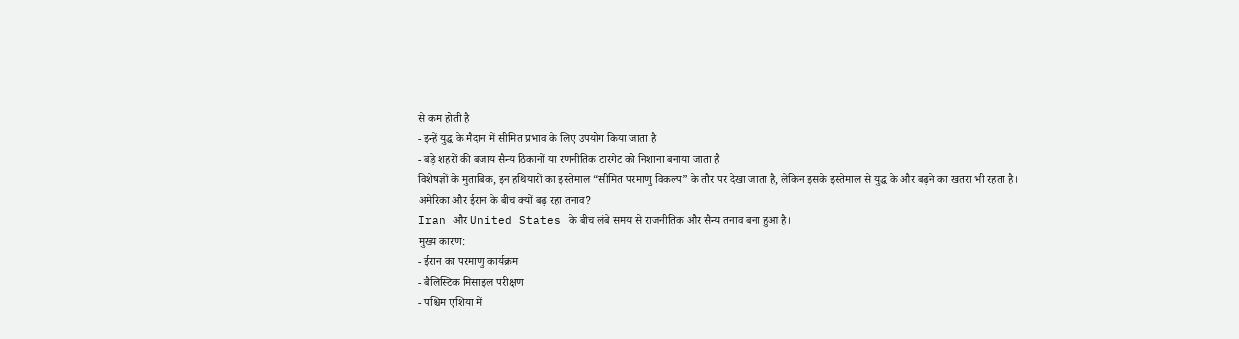से कम होती है
- इन्हें युद्ध के मैदान में सीमित प्रभाव के लिए उपयोग किया जाता है
- बड़े शहरों की बजाय सैन्य ठिकानों या रणनीतिक टारगेट को निशाना बनाया जाता है
विशेषज्ञों के मुताबिक, इन हथियारों का इस्तेमाल “सीमित परमाणु विकल्प” के तौर पर देखा जाता है, लेकिन इसके इस्तेमाल से युद्ध के और बढ़ने का खतरा भी रहता है।
अमेरिका और ईरान के बीच क्यों बढ़ रहा तनाव?
Iran और United States के बीच लंबे समय से राजनीतिक और सैन्य तनाव बना हुआ है।
मुख्य कारण:
- ईरान का परमाणु कार्यक्रम
- बैलिस्टिक मिसाइल परीक्षण
- पश्चिम एशिया में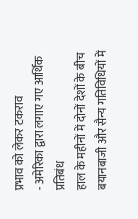प्रभाव को लेकर टकराव
- अमेरिका द्वारा लगाए गए आर्थिक प्रतिबंध
हाल के महीनों में दोनों देशों के बीच बयानबाजी और सैन्य गतिविधियों में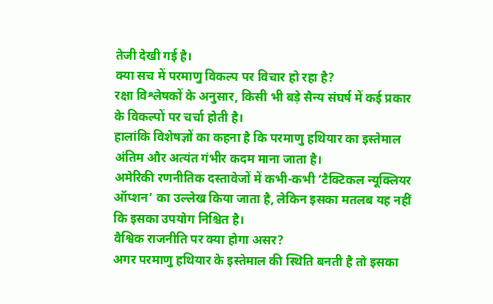तेजी देखी गई है।
क्या सच में परमाणु विकल्प पर विचार हो रहा है?
रक्षा विश्लेषकों के अनुसार, किसी भी बड़े सैन्य संघर्ष में कई प्रकार के विकल्पों पर चर्चा होती है।
हालांकि विशेषज्ञों का कहना है कि परमाणु हथियार का इस्तेमाल अंतिम और अत्यंत गंभीर कदम माना जाता है।
अमेरिकी रणनीतिक दस्तावेजों में कभी-कभी ‘टैक्टिकल न्यूक्लियर ऑप्शन’ का उल्लेख किया जाता है, लेकिन इसका मतलब यह नहीं कि इसका उपयोग निश्चित है।
वैश्विक राजनीति पर क्या होगा असर?
अगर परमाणु हथियार के इस्तेमाल की स्थिति बनती है तो इसका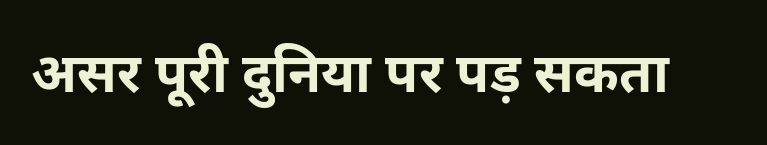असर पूरी दुनिया पर पड़ सकता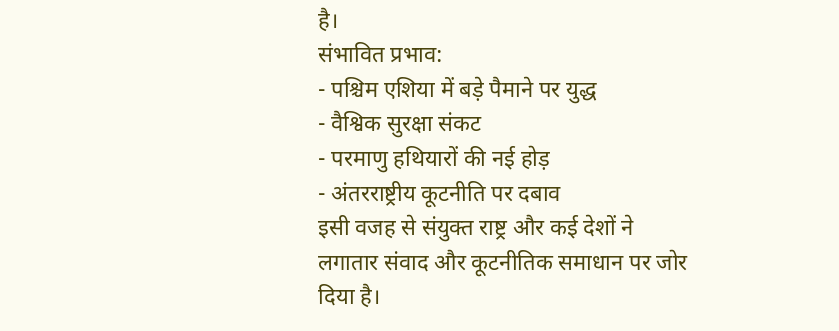है।
संभावित प्रभाव:
- पश्चिम एशिया में बड़े पैमाने पर युद्ध
- वैश्विक सुरक्षा संकट
- परमाणु हथियारों की नई होड़
- अंतरराष्ट्रीय कूटनीति पर दबाव
इसी वजह से संयुक्त राष्ट्र और कई देशों ने लगातार संवाद और कूटनीतिक समाधान पर जोर दिया है।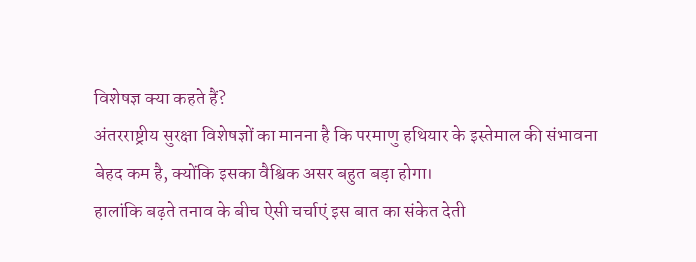विशेषज्ञ क्या कहते हैं?
अंतरराष्ट्रीय सुरक्षा विशेषज्ञों का मानना है कि परमाणु हथियार के इस्तेमाल की संभावना बेहद कम है, क्योंकि इसका वैश्विक असर बहुत बड़ा होगा।
हालांकि बढ़ते तनाव के बीच ऐसी चर्चाएं इस बात का संकेत देती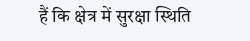हैं कि क्षेत्र में सुरक्षा स्थिति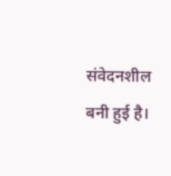संवेदनशील बनी हुई है।